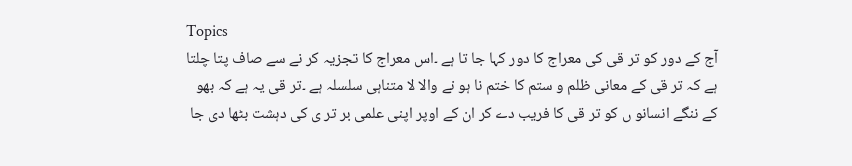Topics
آج کے دور کو تر قی کی معراج کا دور کہا جا تا ہے ۔اس معراج کا تجزیہ کر نے سے صاف پتا چلتا ہے کہ تر قی کے معانی ظلم و ستم کا ختم نا ہو نے والا لا متناہی سلسلہ ہے ۔تر قی یہ ہے کہ بھو کے ننگے انسانو ں کو تر قی کا فریب دے کر ان کے اوپر اپنی علمی بر تر ی کی دہشت بٹھا دی جا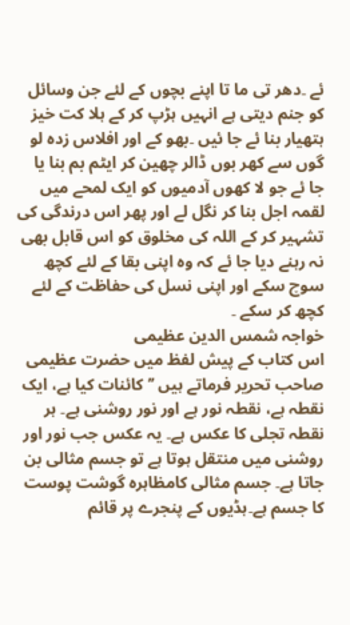ئے ۔دھر تی ما تا اپنے بچوں کے لئے جن وسائل کو جنم دیتی ہے انہیں ہڑپ کر کے ہلا کت خیز ہتھیار بنا ئے جا ئیں ۔بھو کے اور افلاس زدہ لو گوں سے کھر بوں ڈالر چھین کر ایٹم بم بنا یا جا ئے جو لا کھوں آدمیوں کو ایک لمحے میں لقمہ اجل بنا کر نگل لے اور پھر اس درندگی کی تشہیر کر کے اللہ کی مخلوق کو اس قابل بھی نہ رہنے دیا جا ئے کہ وہ اپنی بقا کے لئے کچھ سوچ سکے اور اپنی نسل کی حفاظت کے لئے کچھ کر سکے ۔
خواجہ شمس الدین عظیمی
اس کتاب کے پیش لفظ میں حضرت عظیمی صاحب تحریر فرماتے ہیں ’’کائنات کیا ہے، ایک نقطہ ہے، نقطہ نور ہے اور نور روشنی ہے۔ ہر نقطہ تجلی کا عکس ہے۔ یہ عکس جب نور اور روشنی میں منتقل ہوتا ہے تو جسم مثالی بن جاتا ہے۔ جسم مثالی کامظاہرہ گوشت پوست کا جسم ہے۔ہڈیوں کے پنجرے پر قائم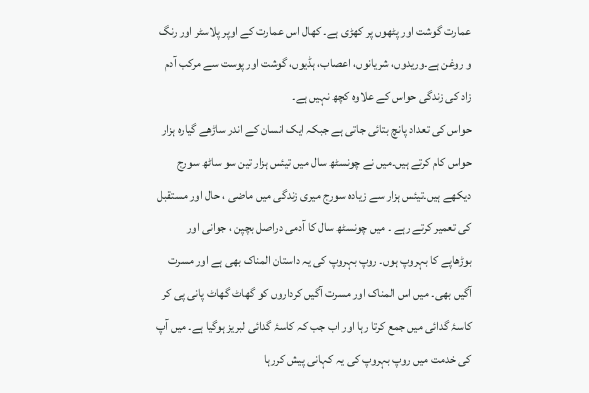عمارت گوشت اور پٹھوں پر کھڑی ہے۔ کھال اس عمارت کے اوپر پلاسٹر اور رنگ و روغن ہے۔وریدوں، شریانوں، اعصاب، ہڈیوں، گوشت اور پوست سے مرکب آدم زاد کی زندگی حواس کے علاوہ کچھ نہیں ہے۔
حواس کی تعداد پانچ بتائی جاتی ہے جبکہ ایک انسان کے اندر ساڑھے گیارہ ہزار حواس کام کرتے ہیں۔میں نے چونسٹھ سال میں تیئس ہزار تین سو ساٹھ سورج دیکھے ہیں۔تیئس ہزار سے زیادہ سورج میری زندگی میں ماضی ، حال اور مستقبل کی تعمیر کرتے رہے ۔ میں چونسٹھ سال کا آدمی دراصل بچپن ، جوانی اور بوڑھاپے کا بہروپ ہوں۔ روپ بہروپ کی یہ داستان المناک بھی ہے اور مسرت آگیں بھی۔ میں اس المناک اور مسرت آگیں کرداروں کو گھاٹ گھاٹ پانی پی کر کاسۂ گدائی میں جمع کرتا رہا اور اب جب کہ کاسۂ گدائی لبریز ہوگیا ہے۔ میں آپ کی خدمت میں روپ بہروپ کی یہ کہانی پیش کررہا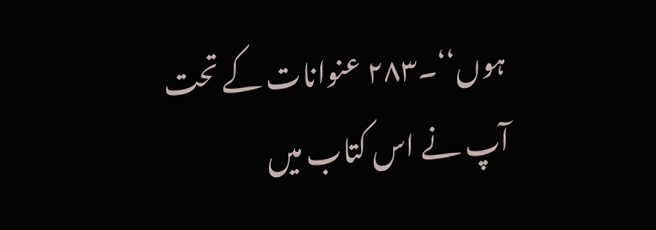ہوں‘‘۔۲۸۳ عنوانات کے تحت آپ نے اس کتاب میں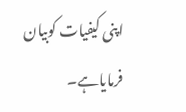اپنی کیفیات کوبیان فرمایاہے۔